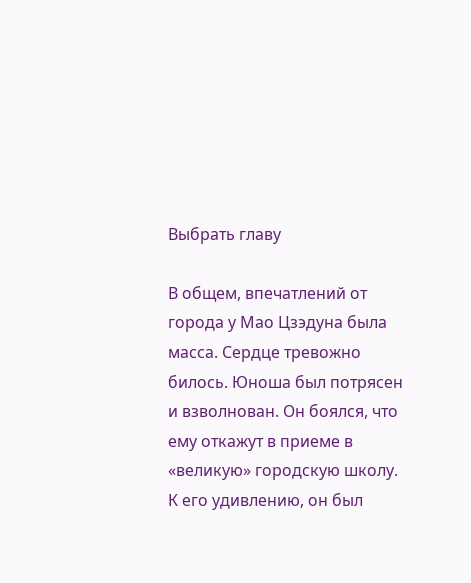Выбрать главу

В общем, впечатлений от города у Мао Цзэдуна была масса. Сердце тревожно билось. Юноша был потрясен и взволнован. Он боялся, что ему откажут в приеме в «великую» городскую школу. К его удивлению, он был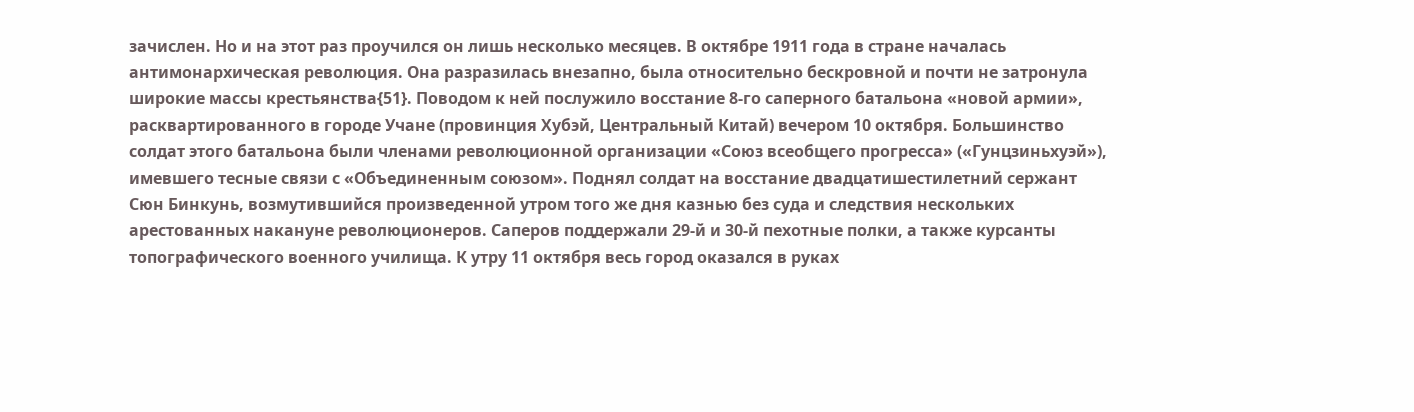зачислен. Но и на этот раз проучился он лишь несколько месяцев. В октябре 1911 года в стране началась антимонархическая революция. Она разразилась внезапно, была относительно бескровной и почти не затронула широкие массы крестьянства{51}. Поводом к ней послужило восстание 8-го саперного батальона «новой армии», расквартированного в городе Учане (провинция Хубэй, Центральный Китай) вечером 10 октября. Большинство солдат этого батальона были членами революционной организации «Союз всеобщего прогресса» («Гунцзиньхуэй»), имевшего тесные связи с «Объединенным союзом». Поднял солдат на восстание двадцатишестилетний сержант Сюн Бинкунь, возмутившийся произведенной утром того же дня казнью без суда и следствия нескольких арестованных накануне революционеров. Саперов поддержали 29-й и 30-й пехотные полки, а также курсанты топографического военного училища. К утру 11 октября весь город оказался в руках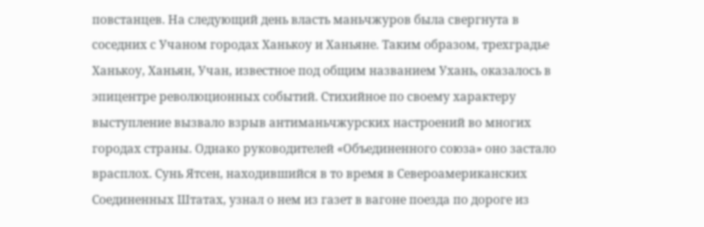повстанцев. На следующий день власть маньчжуров была свергнута в соседних с Учаном городах Ханькоу и Ханьяне. Таким образом, трехградье Ханькоу, Ханьян, Учан, известное под общим названием Ухань, оказалось в эпицентре революционных событий. Стихийное по своему характеру выступление вызвало взрыв антиманьчжурских настроений во многих городах страны. Однако руководителей «Объединенного союза» оно застало врасплох. Сунь Ятсен, находившийся в то время в Североамериканских Соединенных Штатах, узнал о нем из газет в вагоне поезда по дороге из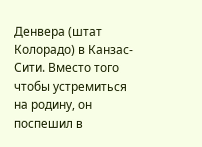Денвера (штат Колорадо) в Канзас-Сити. Вместо того чтобы устремиться на родину, он поспешил в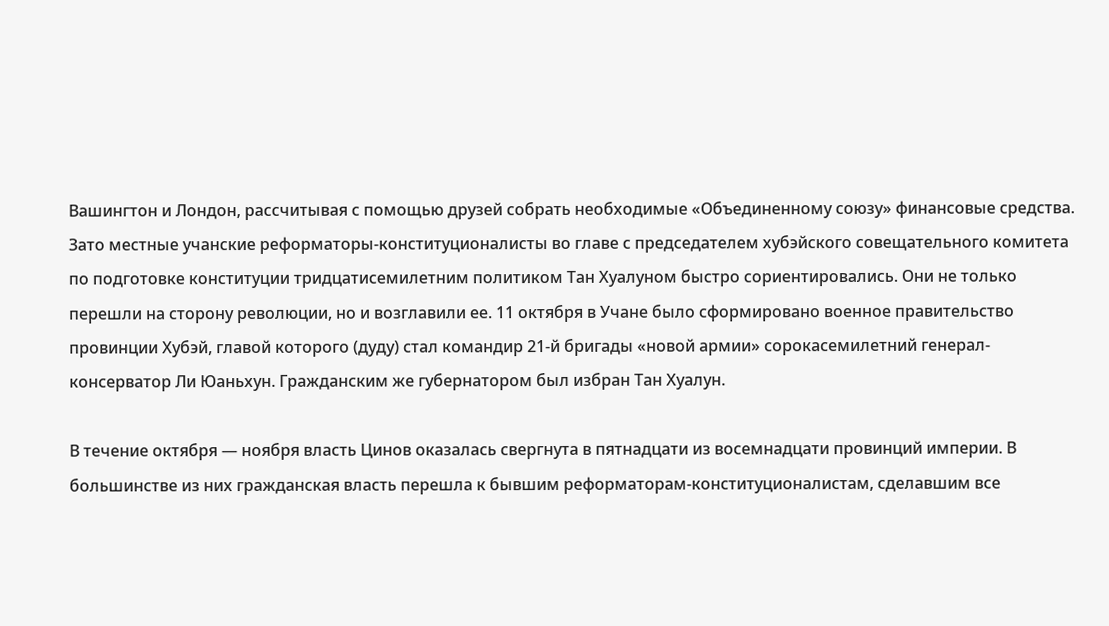Вашингтон и Лондон, рассчитывая с помощью друзей собрать необходимые «Объединенному союзу» финансовые средства. Зато местные учанские реформаторы-конституционалисты во главе с председателем хубэйского совещательного комитета по подготовке конституции тридцатисемилетним политиком Тан Хуалуном быстро сориентировались. Они не только перешли на сторону революции, но и возглавили ее. 11 октября в Учане было сформировано военное правительство провинции Хубэй, главой которого (дуду) стал командир 21-й бригады «новой армии» сорокасемилетний генерал-консерватор Ли Юаньхун. Гражданским же губернатором был избран Тан Хуалун.

В течение октября — ноября власть Цинов оказалась свергнута в пятнадцати из восемнадцати провинций империи. В большинстве из них гражданская власть перешла к бывшим реформаторам-конституционалистам, сделавшим все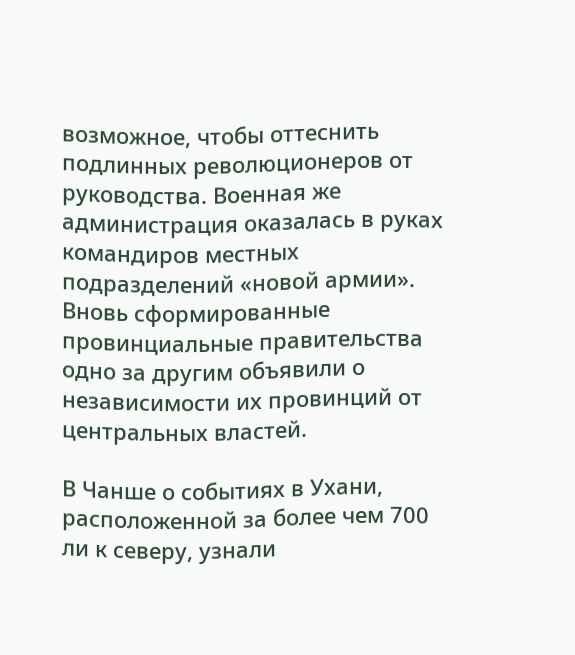возможное, чтобы оттеснить подлинных революционеров от руководства. Военная же администрация оказалась в руках командиров местных подразделений «новой армии». Вновь сформированные провинциальные правительства одно за другим объявили о независимости их провинций от центральных властей.

В Чанше о событиях в Ухани, расположенной за более чем 700 ли к северу, узнали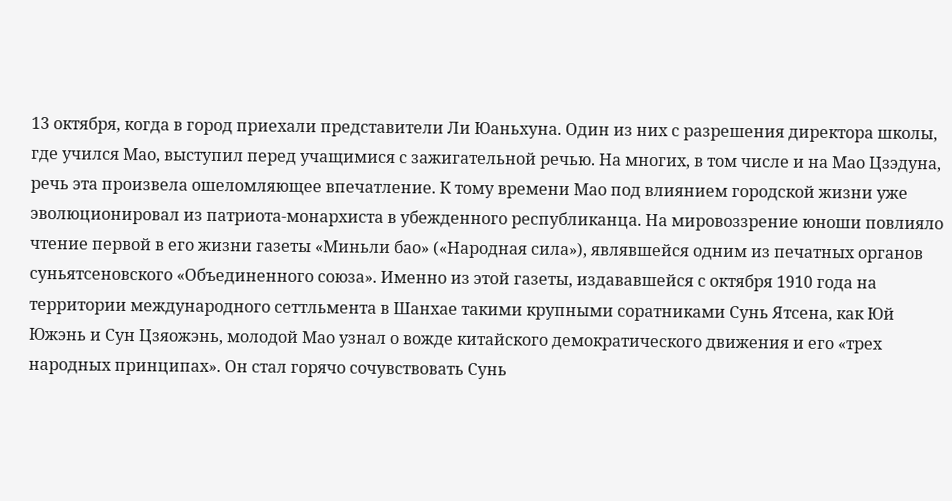13 октября, когда в город приехали представители Ли Юаньхуна. Один из них с разрешения директора школы, где учился Мао, выступил перед учащимися с зажигательной речью. На многих, в том числе и на Мао Цзэдуна, речь эта произвела ошеломляющее впечатление. К тому времени Мао под влиянием городской жизни уже эволюционировал из патриота-монархиста в убежденного республиканца. На мировоззрение юноши повлияло чтение первой в его жизни газеты «Миньли бао» («Народная сила»), являвшейся одним из печатных органов суньятсеновского «Объединенного союза». Именно из этой газеты, издававшейся с октября 1910 года на территории международного сеттльмента в Шанхае такими крупными соратниками Сунь Ятсена, как Юй Южэнь и Сун Цзяожэнь, молодой Мао узнал о вожде китайского демократического движения и его «трех народных принципах». Он стал горячо сочувствовать Сунь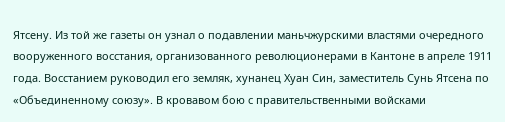Ятсену. Из той же газеты он узнал о подавлении маньчжурскими властями очередного вооруженного восстания, организованного революционерами в Кантоне в апреле 1911 года. Восстанием руководил его земляк, хунанец Хуан Син, заместитель Сунь Ятсена по «Объединенному союзу». В кровавом бою с правительственными войсками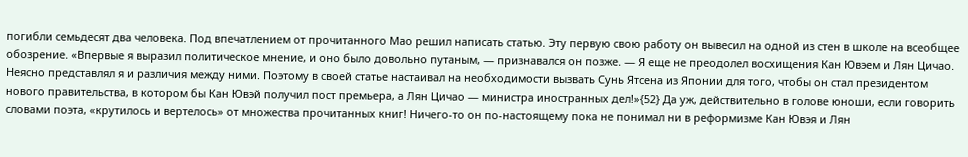погибли семьдесят два человека. Под впечатлением от прочитанного Мао решил написать статью. Эту первую свою работу он вывесил на одной из стен в школе на всеобщее обозрение. «Впервые я выразил политическое мнение, и оно было довольно путаным, — признавался он позже. — Я еще не преодолел восхищения Кан Ювэем и Лян Цичао. Неясно представлял я и различия между ними. Поэтому в своей статье настаивал на необходимости вызвать Сунь Ятсена из Японии для того, чтобы он стал президентом нового правительства, в котором бы Кан Ювэй получил пост премьера, а Лян Цичао — министра иностранных дел!»{52} Да уж, действительно в голове юноши, если говорить словами поэта, «крутилось и вертелось» от множества прочитанных книг! Ничего-то он по-настоящему пока не понимал ни в реформизме Кан Ювэя и Лян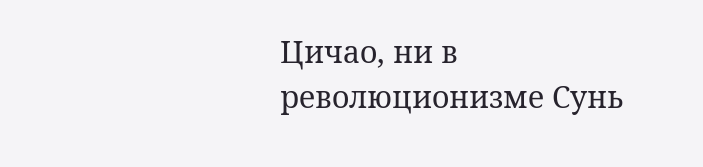Цичао, ни в революционизме Сунь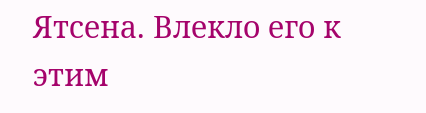Ятсена. Влекло его к этим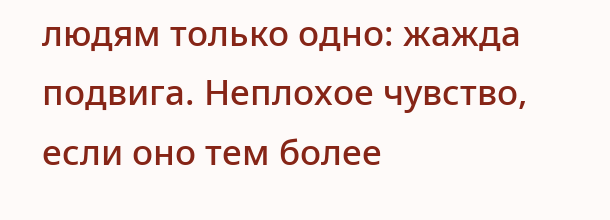людям только одно: жажда подвига. Неплохое чувство, если оно тем более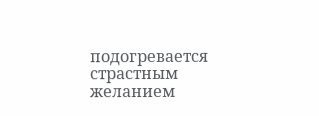подогревается страстным желанием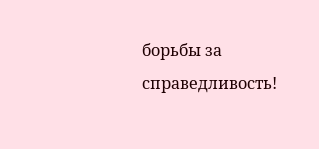борьбы за справедливость!